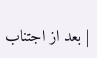| بعد از اجتناب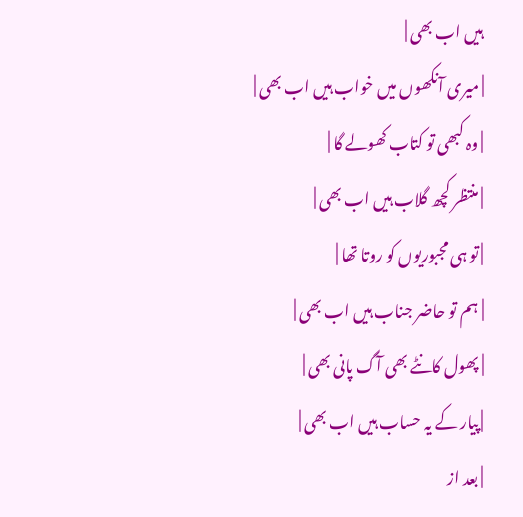ہیں اب بھی |
| میری آنکھوں میں خواب ہیں اب بھی |
| وہ کبھی تو کتاب کھولے گا |
| منتظر کچھ گلاب ہیں اب بھی |
| تو ہی مجبوریوں کو روتا تھا |
| ہم تو حاضر جناب ہیں اب بھی |
| پھول کانٹے بھی آگ پانی بھی |
| پیار کے یہ حساب ہیں اب بھی |
| بعد از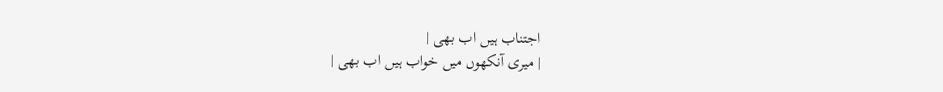اجتناب ہیں اب بھی |
| میری آنکھوں میں خواب ہیں اب بھی |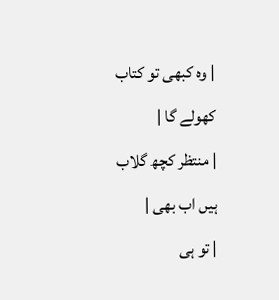| وہ کبھی تو کتاب کھولے گا |
| منتظر کچھ گلاب ہیں اب بھی |
| تو ہی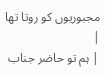مجبوریوں کو روتا تھا |
| ہم تو حاضر جناب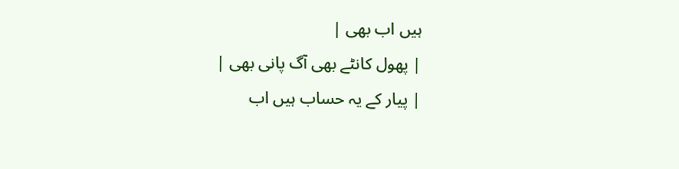ہیں اب بھی |
| پھول کانٹے بھی آگ پانی بھی |
| پیار کے یہ حساب ہیں اب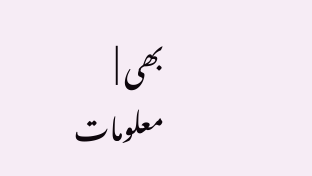بھی |
معلومات